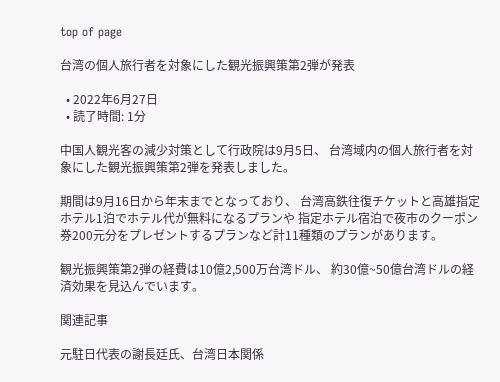top of page

台湾の個人旅行者を対象にした観光振興策第2弾が発表

  • 2022年6月27日
  • 読了時間: 1分

中国人観光客の減少対策として行政院は9月5日、 台湾域内の個人旅行者を対象にした観光振興策第2弾を発表しました。

期間は9月16日から年末までとなっており、 台湾高鉄往復チケットと高雄指定ホテル1泊でホテル代が無料になるプランや 指定ホテル宿泊で夜市のクーポン券200元分をプレゼントするプランなど計11種類のプランがあります。

観光振興策第2弾の経費は10億2,500万台湾ドル、 約30億~50億台湾ドルの経済効果を見込んでいます。

関連記事

元駐日代表の謝長廷氏、台湾日本関係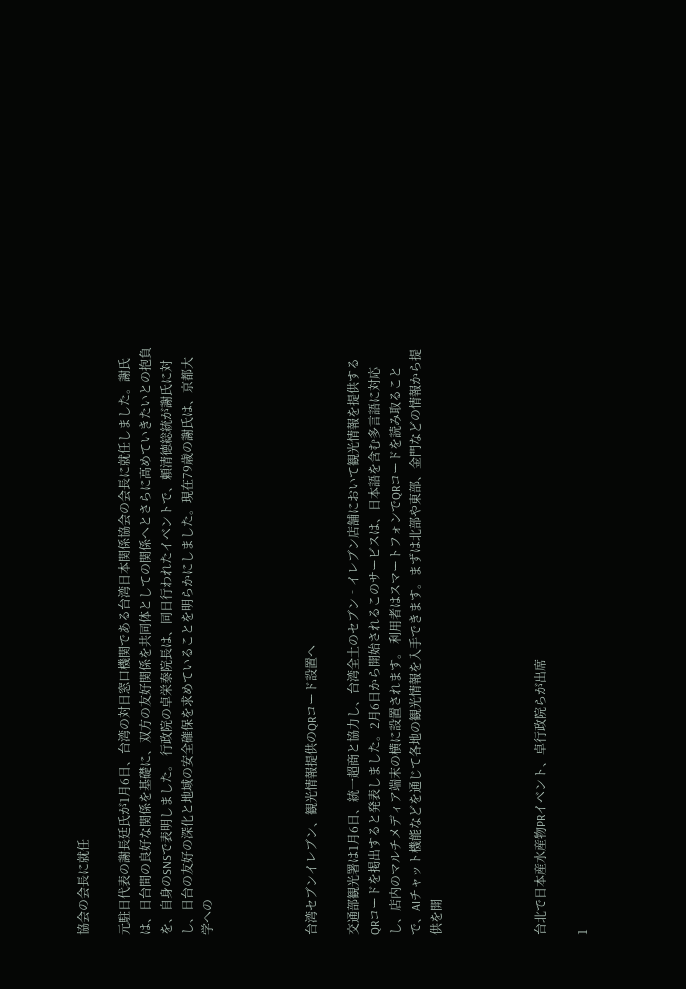協会の会長に就任

元駐日代表の謝長廷氏が1月6日、台湾の対日窓口機関である台湾日本関係協会の会長に就任しました。謝氏は、日台間の良好な関係を基礎に、双方の友好関係を共同体としての関係へとさらに高めていきたいとの抱負を、自身のSNSで表明しました。 行政院の卓栄泰院長は、同日行われたイベントで、頼清徳総統が謝氏に対し、日台の友好の深化と地域の安全確保を求めていることを明らかにしました。現在79歳の謝氏は、京都大学への




台湾セブンイレブン、観光情報提供のQRコード設置へ

交通部観光署は1月6日、統一超商と協力し、台湾全土のセブン‐イレブン店舗において観光情報を提供するQRコードを掲出すると発表しました。2月6日から開始されるこのサービスは、日本語を含む多言語に対応し、店内のマルチメディア端末の横に設置されます。 利用者はスマートフォンでQRコードを読み取ることで、AIチャット機能などを通じて各地の観光情報を入手できます。まずは北部や東部、金門などの情報から提供を開




台北で日本産水産物PRイベント、卓行政院らが出席

1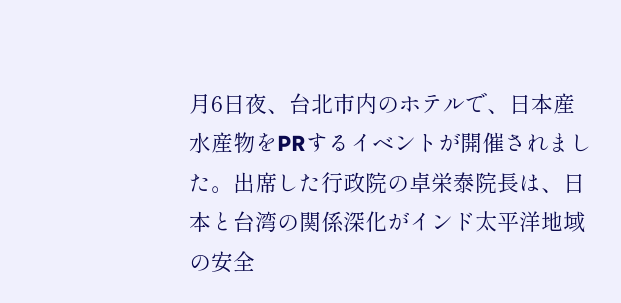月6日夜、台北市内のホテルで、日本産水産物をPRするイベントが開催されました。出席した行政院の卓栄泰院長は、日本と台湾の関係深化がインド太平洋地域の安全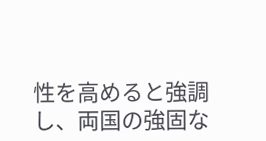性を高めると強調し、両国の強固な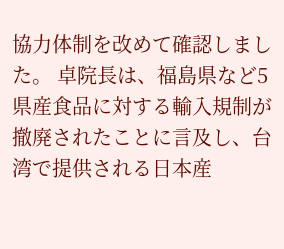協力体制を改めて確認しました。 卓院長は、福島県など5県産食品に対する輸入規制が撤廃されたことに言及し、台湾で提供される日本産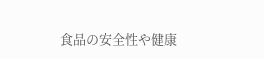食品の安全性や健康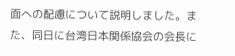面への配慮について説明しました。また、同日に台湾日本関係協会の会長に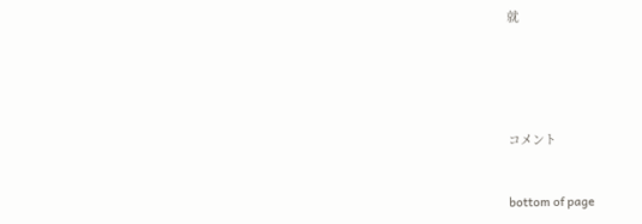就





コメント


bottom of page